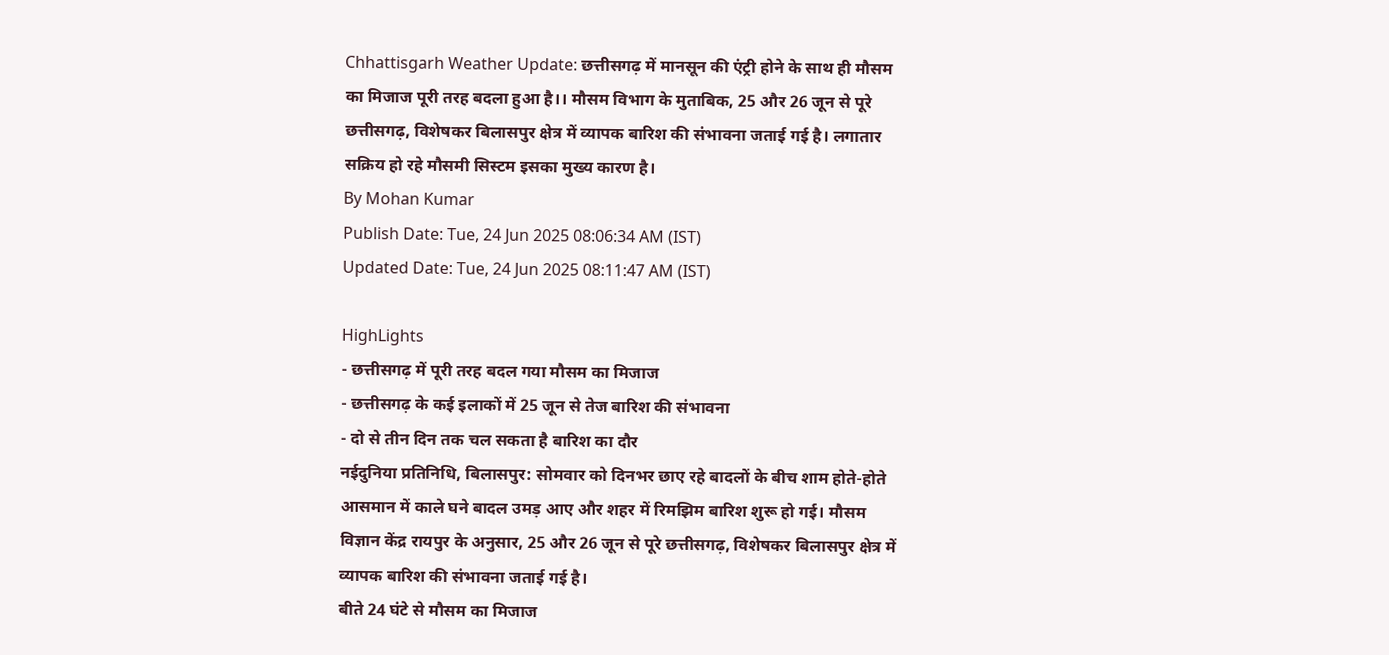Chhattisgarh Weather Update: छत्तीसगढ़ में मानसून की एंट्री होने के साथ ही मौसम का मिजाज पूरी तरह बदला हुआ है।। मौसम विभाग के मुताबिक, 25 और 26 जून से पूरे छत्तीसगढ़, विशेषकर बिलासपुर क्षेत्र में व्यापक बारिश की संभावना जताई गई है। लगातार सक्रिय हो रहे मौसमी सिस्टम इसका मुख्य कारण है।
By Mohan Kumar
Publish Date: Tue, 24 Jun 2025 08:06:34 AM (IST)
Updated Date: Tue, 24 Jun 2025 08:11:47 AM (IST)

HighLights
- छत्तीसगढ़ में पूरी तरह बदल गया मौसम का मिजाज
- छत्तीसगढ़ के कई इलाकों में 25 जून से तेज बारिश की संभावना
- दो से तीन दिन तक चल सकता है बारिश का दौर
नईदुनिया प्रतिनिधि, बिलासपुर: सोमवार को दिनभर छाए रहे बादलों के बीच शाम होते-होते आसमान में काले घने बादल उमड़ आए और शहर में रिमझिम बारिश शुरू हो गई। मौसम विज्ञान केंद्र रायपुर के अनुसार, 25 और 26 जून से पूरे छत्तीसगढ़, विशेषकर बिलासपुर क्षेत्र में व्यापक बारिश की संभावना जताई गई है।
बीते 24 घंटे से मौसम का मिजाज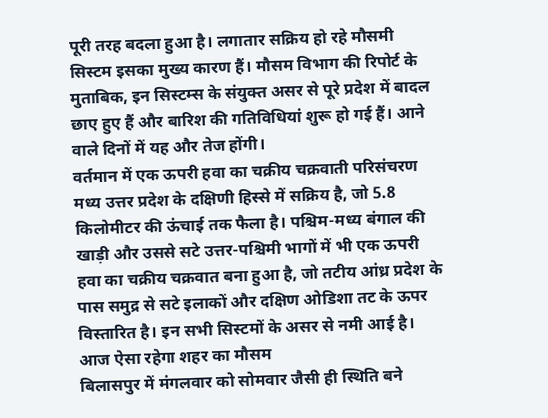पूरी तरह बदला हुआ है। लगातार सक्रिय हो रहे मौसमी सिस्टम इसका मुख्य कारण हैं। मौसम विभाग की रिपोर्ट के मुताबिक, इन सिस्टम्स के संयुक्त असर से पूरे प्रदेश में बादल छाए हुए हैं और बारिश की गतिविधियां शुरू हो गई हैं। आने वाले दिनों में यह और तेज होंगी।
वर्तमान में एक ऊपरी हवा का चक्रीय चक्रवाती परिसंचरण मध्य उत्तर प्रदेश के दक्षिणी हिस्से में सक्रिय है, जो 5.8 किलोमीटर की ऊंचाई तक फैला है। पश्चिम-मध्य बंगाल की खाड़ी और उससे सटे उत्तर-पश्चिमी भागों में भी एक ऊपरी हवा का चक्रीय चक्रवात बना हुआ है, जो तटीय आंध्र प्रदेश के पास समुद्र से सटे इलाकों और दक्षिण ओडिशा तट के ऊपर विस्तारित है। इन सभी सिस्टमों के असर से नमी आई है।
आज ऐसा रहेगा शहर का मौसम
बिलासपुर में मंगलवार को सोमवार जैसी ही स्थिति बने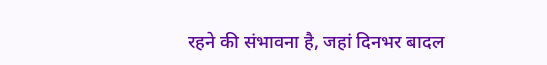रहने की संभावना है, जहां दिनभर बादल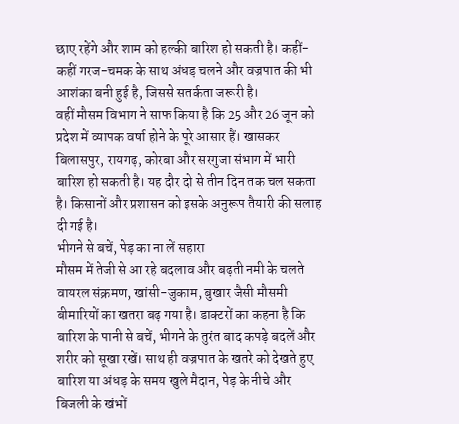छाए रहेंगे और शाम को हल्की बारिश हो सकती है। कहीं-कहीं गरज-चमक के साथ अंधड़ चलने और वज्रपात की भी आशंका बनी हुई है, जिससे सतर्कता जरूरी है।
वहीं मौसम विभाग ने साफ किया है कि 25 और 26 जून को प्रदेश में व्यापक वर्षा होने के पूरे आसार हैं। खासकर बिलासपुर, रायगढ़, कोरबा और सरगुजा संभाग में भारी बारिश हो सकती है। यह दौर दो से तीन दिन तक चल सकता है। किसानों और प्रशासन को इसके अनुरूप तैयारी की सलाह दी गई है।
भीगने से बचें, पेड़ का ना लें सहारा
मौसम में तेजी से आ रहे बदलाव और बढ़ती नमी के चलते वायरल संक्रमण, खांसी-जुकाम, बुखार जैसी मौसमी बीमारियों का खतरा बढ़ गया है। डाक्टरों का कहना है कि बारिश के पानी से बचें, भीगने के तुरंत बाद कपड़े बदलें और शरीर को सूखा रखें। साथ ही वज्रपात के खतरे को देखते हुए बारिश या अंधड़ के समय खुले मैदान, पेड़ के नीचे और बिजली के खंभों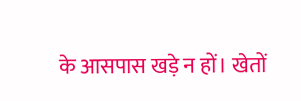के आसपास खड़े न हों। खेतों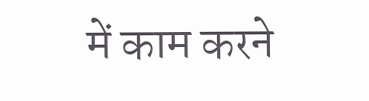में काम करने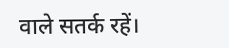वाले सतर्क रहें।